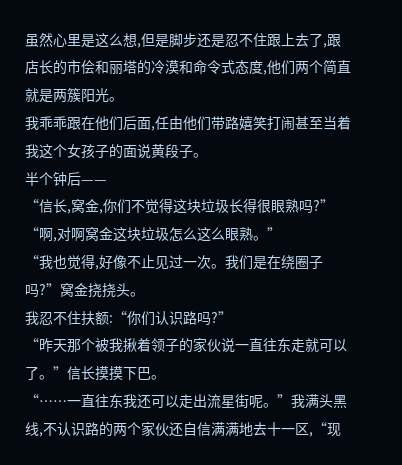虽然心里是这么想,但是脚步还是忍不住跟上去了,跟店长的市侩和丽塔的冷漠和命令式态度,他们两个简直就是两簇阳光。
我乖乖跟在他们后面,任由他们带路嬉笑打闹甚至当着我这个女孩子的面说黄段子。
半个钟后——
“信长,窝金,你们不觉得这块垃圾长得很眼熟吗?”
“啊,对啊窝金这块垃圾怎么这么眼熟。”
“我也觉得,好像不止见过一次。我们是在绕圈子吗?”窝金挠挠头。
我忍不住扶额:“你们认识路吗?”
“昨天那个被我揪着领子的家伙说一直往东走就可以了。”信长摸摸下巴。
“……一直往东我还可以走出流星街呢。”我满头黑线,不认识路的两个家伙还自信满满地去十一区,“现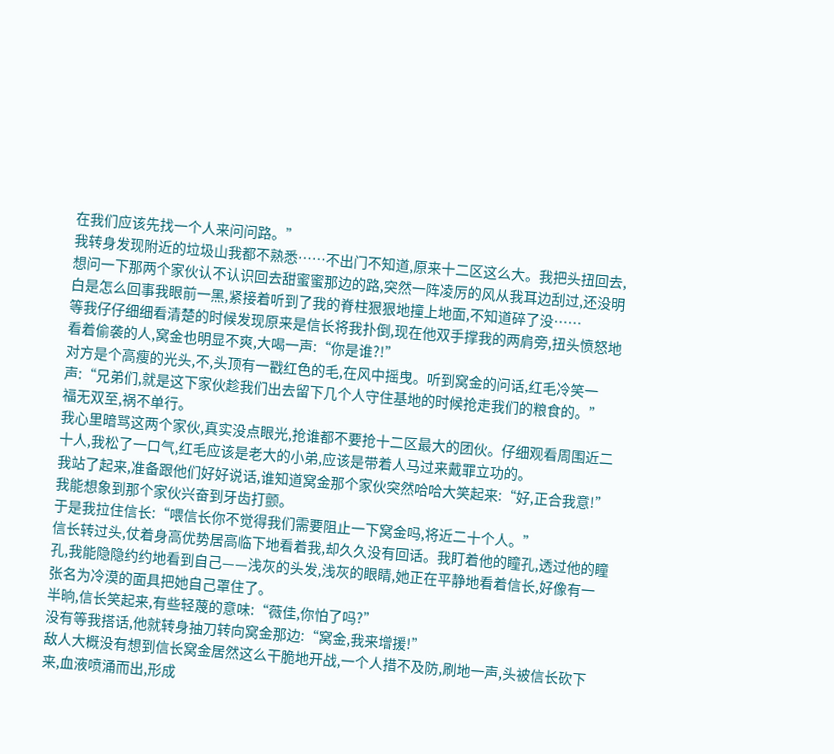在我们应该先找一个人来问问路。”
我转身发现附近的垃圾山我都不熟悉……不出门不知道,原来十二区这么大。我把头扭回去,想问一下那两个家伙认不认识回去甜蜜蜜那边的路,突然一阵凌厉的风从我耳边刮过,还没明白是怎么回事我眼前一黑,紧接着听到了我的脊柱狠狠地撞上地面,不知道碎了没……
等我仔仔细细看清楚的时候发现原来是信长将我扑倒,现在他双手撑我的两肩旁,扭头愤怒地看着偷袭的人,窝金也明显不爽,大喝一声:“你是谁?!”
对方是个高瘦的光头,不,头顶有一戳红色的毛,在风中摇曳。听到窝金的问话,红毛冷笑一声:“兄弟们,就是这下家伙趁我们出去留下几个人守住基地的时候抢走我们的粮食的。”
福无双至,祸不单行。
我心里暗骂这两个家伙,真实没点眼光,抢谁都不要抢十二区最大的团伙。仔细观看周围近二十人,我松了一口气,红毛应该是老大的小弟,应该是带着人马过来戴罪立功的。
我站了起来,准备跟他们好好说话,谁知道窝金那个家伙突然哈哈大笑起来:“好,正合我意!”
我能想象到那个家伙兴奋到牙齿打颤。
于是我拉住信长:“喂信长你不觉得我们需要阻止一下窝金吗,将近二十个人。”
信长转过头,仗着身高优势居高临下地看着我,却久久没有回话。我盯着他的瞳孔,透过他的瞳孔,我能隐隐约约地看到自己——浅灰的头发,浅灰的眼睛,她正在平静地看着信长,好像有一张名为冷漠的面具把她自己罩住了。
半晌,信长笑起来,有些轻蔑的意味:“薇佳,你怕了吗?”
没有等我搭话,他就转身抽刀转向窝金那边:“窝金,我来增援!”
敌人大概没有想到信长窝金居然这么干脆地开战,一个人措不及防,刷地一声,头被信长砍下来,血液喷涌而出,形成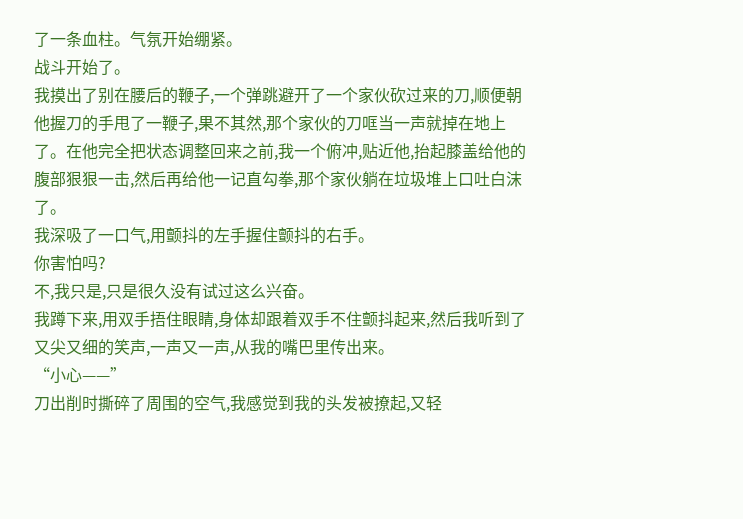了一条血柱。气氛开始绷紧。
战斗开始了。
我摸出了别在腰后的鞭子,一个弹跳避开了一个家伙砍过来的刀,顺便朝他握刀的手甩了一鞭子,果不其然,那个家伙的刀哐当一声就掉在地上了。在他完全把状态调整回来之前,我一个俯冲,贴近他,抬起膝盖给他的腹部狠狠一击,然后再给他一记直勾拳,那个家伙躺在垃圾堆上口吐白沫了。
我深吸了一口气,用颤抖的左手握住颤抖的右手。
你害怕吗?
不,我只是,只是很久没有试过这么兴奋。
我蹲下来,用双手捂住眼睛,身体却跟着双手不住颤抖起来,然后我听到了又尖又细的笑声,一声又一声,从我的嘴巴里传出来。
“小心——”
刀出削时撕碎了周围的空气,我感觉到我的头发被撩起,又轻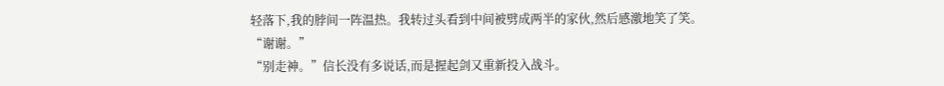轻落下,我的脖间一阵温热。我转过头看到中间被劈成两半的家伙,然后感激地笑了笑。
“谢谢。”
“别走神。”信长没有多说话,而是握起剑又重新投入战斗。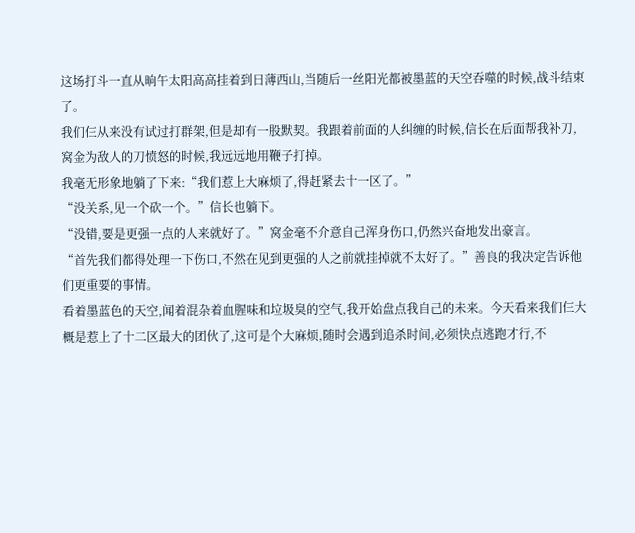这场打斗一直从晌午太阳高高挂着到日薄西山,当随后一丝阳光都被墨蓝的天空吞噬的时候,战斗结束了。
我们仨从来没有试过打群架,但是却有一股默契。我跟着前面的人纠缠的时候,信长在后面帮我补刀,窝金为敌人的刀愤怒的时候,我远远地用鞭子打掉。
我毫无形象地躺了下来:“我们惹上大麻烦了,得赶紧去十一区了。”
“没关系,见一个砍一个。”信长也躺下。
“没错,要是更强一点的人来就好了。”窝金毫不介意自己浑身伤口,仍然兴奋地发出豪言。
“首先我们都得处理一下伤口,不然在见到更强的人之前就挂掉就不太好了。”善良的我决定告诉他们更重要的事情。
看着墨蓝色的天空,闻着混杂着血腥味和垃圾臭的空气,我开始盘点我自己的未来。今天看来我们仨大概是惹上了十二区最大的团伙了,这可是个大麻烦,随时会遇到追杀时间,必须快点逃跑才行,不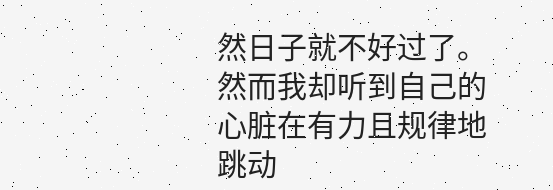然日子就不好过了。
然而我却听到自己的心脏在有力且规律地跳动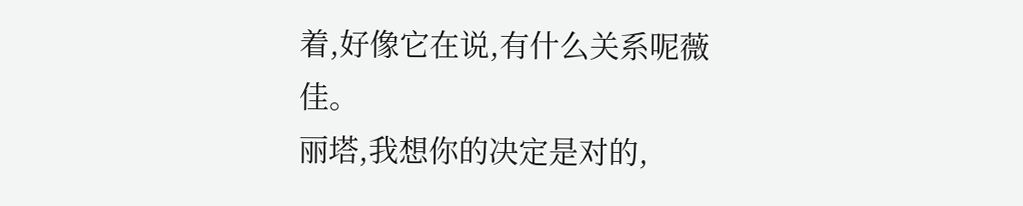着,好像它在说,有什么关系呢薇佳。
丽塔,我想你的决定是对的,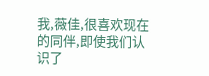我,薇佳,很喜欢现在的同伴,即使我们认识了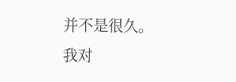并不是很久。
我对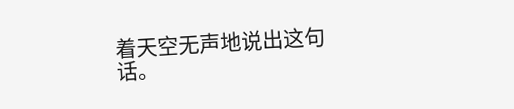着天空无声地说出这句话。